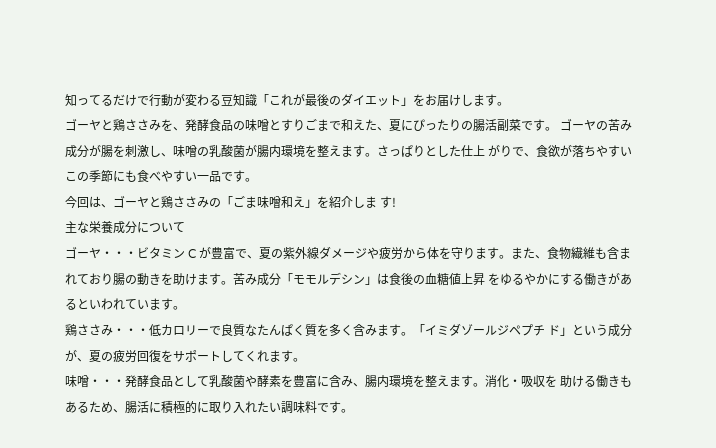知ってるだけで行動が変わる豆知識「これが最後のダイエット」をお届けします。
ゴーヤと鶏ささみを、発酵食品の味噌とすりごまで和えた、夏にぴったりの腸活副菜です。 ゴーヤの苦み成分が腸を刺激し、味噌の乳酸菌が腸内環境を整えます。さっぱりとした仕上 がりで、食欲が落ちやすいこの季節にも食べやすい一品です。
今回は、ゴーヤと鶏ささみの「ごま味噌和え」を紹介しま す!
主な栄養成分について
ゴーヤ・・・ビタミン C が豊富で、夏の紫外線ダメージや疲労から体を守ります。また、食物繊維も含まれており腸の動きを助けます。苦み成分「モモルデシン」は食後の血糖値上昇 をゆるやかにする働きがあるといわれています。
鶏ささみ・・・低カロリーで良質なたんぱく質を多く含みます。「イミダゾールジペプチ ド」という成分が、夏の疲労回復をサポートしてくれます。
味噌・・・発酵食品として乳酸菌や酵素を豊富に含み、腸内環境を整えます。消化・吸収を 助ける働きもあるため、腸活に積極的に取り入れたい調味料です。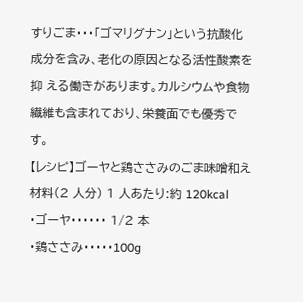すりごま・・・「ゴマリグナン」という抗酸化成分を含み、老化の原因となる活性酸素を抑 える働きがあります。カルシウムや食物繊維も含まれており、栄養面でも優秀です。
【レシピ】ゴーヤと鶏ささみのごま味噌和え
材料(2 人分) 1 人あたり:約 120kcal
・ゴーヤ・・・・・・ 1/2 本
・鶏ささみ・・・・・100g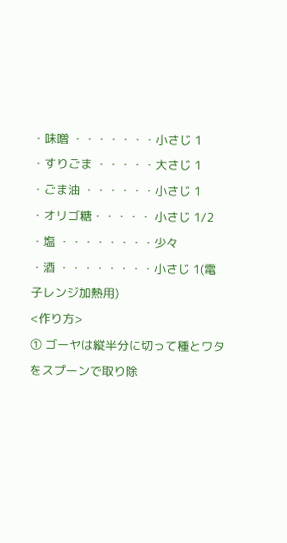・味噌 ・・・・・・・小さじ 1
・すりごま ・・・・・大さじ 1
・ごま油 ・・・・・・小さじ 1
・オリゴ糖・・・・・ 小さじ 1/2
・塩 ・・・・・・・・少々
・酒 ・・・・・・・・小さじ 1(電子レンジ加熱用)
<作り方>
① ゴーヤは縦半分に切って種とワタをスプーンで取り除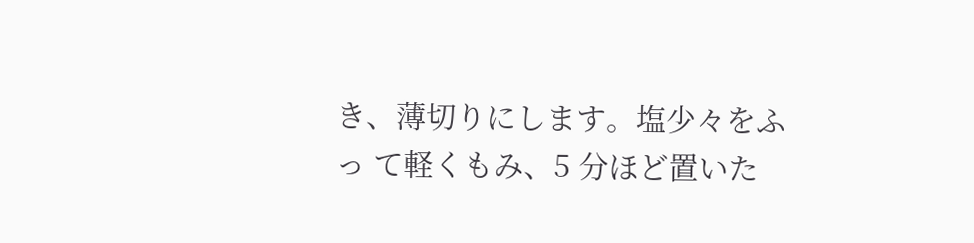き、薄切りにします。塩少々をふっ て軽くもみ、5 分ほど置いた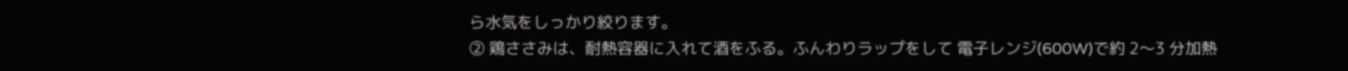ら水気をしっかり絞ります。
② 鶏ささみは、耐熱容器に入れて酒をふる。ふんわりラップをして 電子レンジ(600W)で約 2〜3 分加熱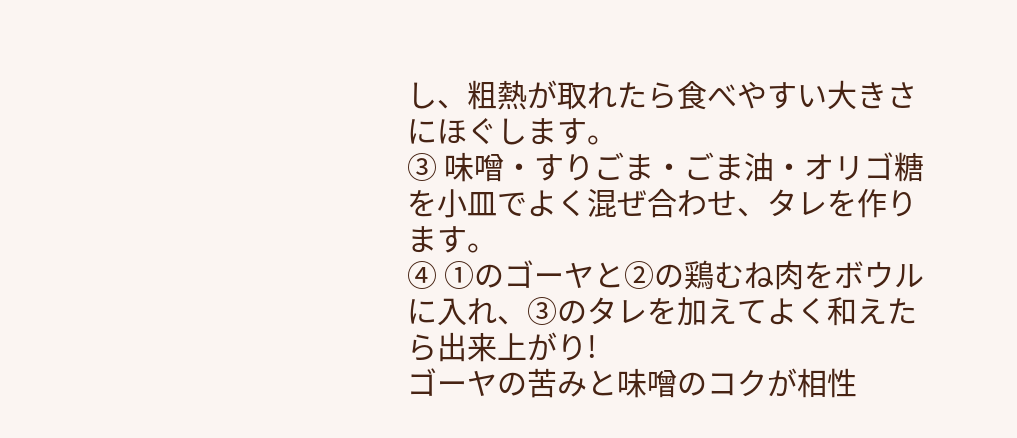し、粗熱が取れたら食べやすい大きさにほぐします。
③ 味噌・すりごま・ごま油・オリゴ糖を小皿でよく混ぜ合わせ、タレを作ります。
④ ①のゴーヤと②の鶏むね肉をボウルに入れ、③のタレを加えてよく和えたら出来上がり!
ゴーヤの苦みと味噌のコクが相性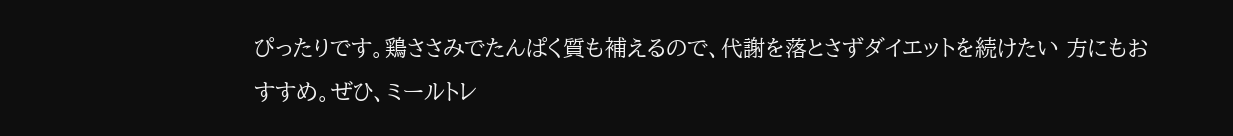ぴったりです。鶏ささみでたんぱく質も補えるので、代謝を落とさずダイエットを続けたい 方にもおすすめ。ぜひ、ミールトレ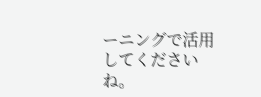ーニングで活用してくださいね。